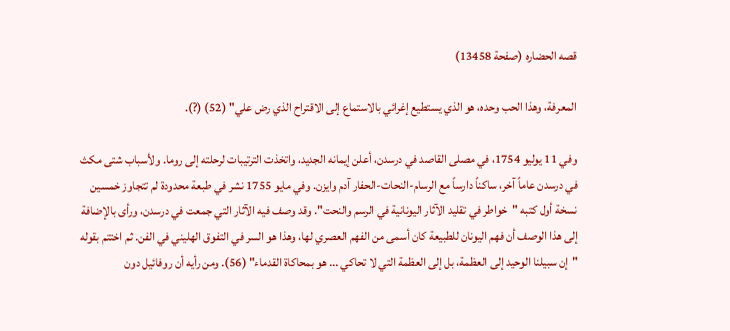قصه الحضاره (صفحة 13458)

المعرفة، وهذا الحب وحده، هو الذي يستطيع إغرائي بالاستماع إلى الاقتراح الذي رض علي" (52) (?).

وفي 11 يوليو 1754، في مصلى القاصد في درسدن، أعلن إيمانه الجديد، واتخذت الترتيبات لرحلته إلى روما. ولأسباب شتى مكث في درسدن عاماً آخر، ساكناً دارساً مع الرسام-النحات-الحفار آدم وايزن. وفي مايو 1755 نشر في طبعة محدودة لم تتجاوز خمسين نسخة أول كتبه "خواطر في تقليد الآثار اليونانية في الرسم والنحت". وقد وصف فيه الآثار التي جمعت في درسدن، ورأى بالإضافة إلى هذا الوصف أن فهم اليونان للطبيعة كان أسمى من الفهم العصري لها، وهذا هو السر في التفوق الهليني في الفن. ثم اختتم بقوله "إن سبيلنا الوحيد إلى العظمة، بل إلى العظمة التي لا تحاكي ... هو بمحاكاة القدماء" (56). ومن رأيه أن روفائيل دون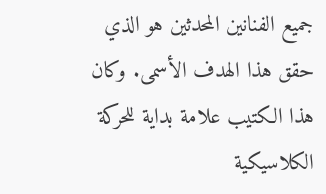جميع الفنانين المحدثين هو الذي حقق هذا الهدف الأسمى. وكان هذا الكتيب علامة بداية للحركة الكلاسيكية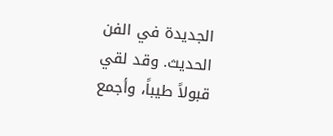الجديدة في الفن الحديث. وقد لقي قبولاً طيباً، وأجمع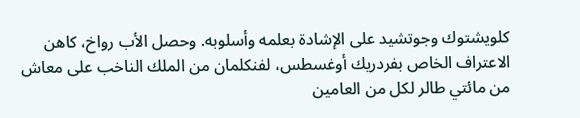كلويشتوك وجوتشيد على الإشادة بعلمه وأسلوبه. وحصل الأب رواخ، كاهن الاعتراف الخاص بفردريك أوغسطس، لفنكلمان من الملك الناخب على معاش من مائتي طالر لكل من العامين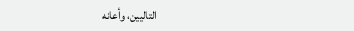التاليين، وأعانه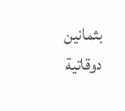بثمانين دوقاتية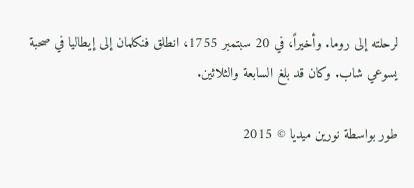لرحلته إلى روما. وأخيراً، في 20 سبتمبر 1755، انطلق فنكلمان إلى إيطاليا في صحبة يسوعي شاب. وكان قد بلغ السابعة والثلاثين.

طور بواسطة نورين ميديا © 2015